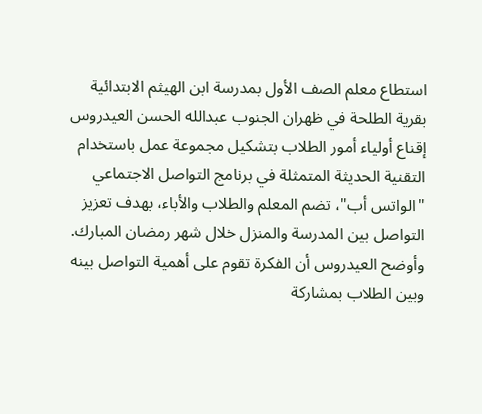استطاع معلم الصف الأول بمدرسة ابن الهيثم الابتدائية بقرية الطلحة في ظهران الجنوب عبدالله الحسن العيدروس إقناع أولياء أمور الطلاب بتشكيل مجموعة عمل باستخدام التقنية الحديثة المتمثلة في برنامج التواصل الاجتماعي "الواتس أب"، تضم المعلم والطلاب والأباء، بهدف تعزيز التواصل بين المدرسة والمنزل خلال شهر رمضان المبارك.
وأوضح العيدروس أن الفكرة تقوم على أهمية التواصل بينه وبين الطلاب بمشاركة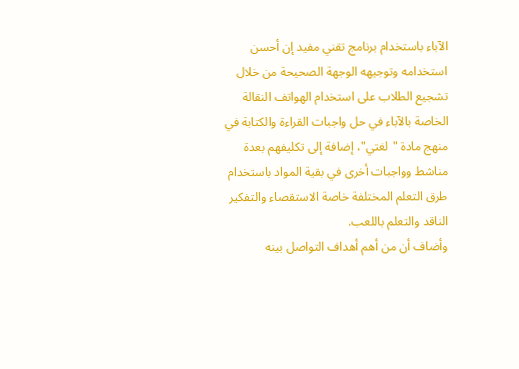الآباء باستخدام برنامج تقني مفيد إن أحسن استخدامه وتوجيهه الوجهة الصحيحة من خلال تشجيع الطلاب على استخدام الهواتف النقالة الخاصة بالآباء في حل واجبات القراءة والكتابة في منهج مادة "لغتي"، إضافة إلى تكليفهم بعدة مناشط وواجبات أخرى في بقية المواد باستخدام طرق التعلم المختلفة خاصة الاستقصاء والتفكير الناقد والتعلم باللعب.
وأضاف أن من أهم أهداف التواصل بينه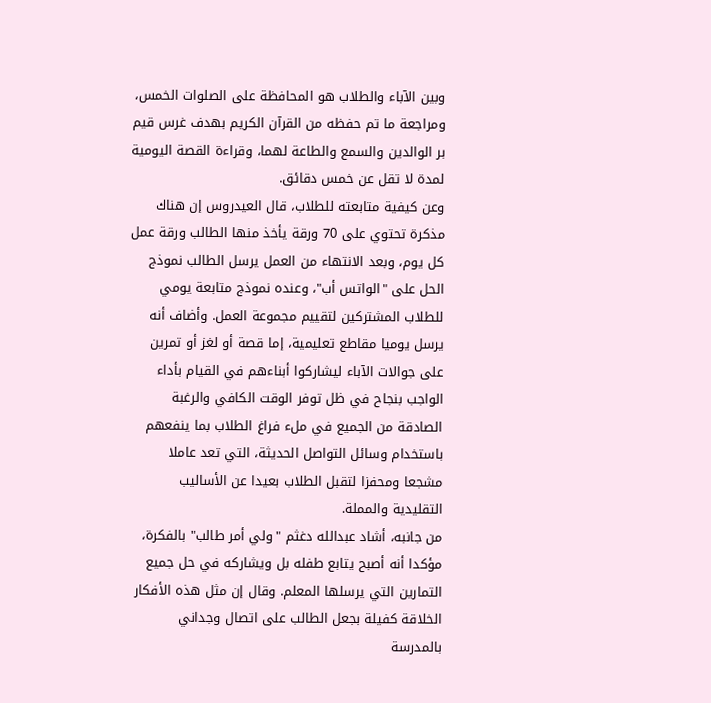وبين الآباء والطلاب هو المحافظة على الصلوات الخمس، ومراجعة ما تم حفظه من القرآن الكريم بهدف غرس قيم بر الوالدين والسمع والطاعة لهما، وقراءة القصة اليومية لمدة لا تقل عن خمس دقائق.
وعن كيفية متابعته للطلاب، قال العيدروس إن هناك مذكرة تحتوي على 70 ورقة يأخذ منها الطالب ورقة عمل كل يوم، وبعد الانتهاء من العمل يرسل الطالب نموذج الحل على "الواتس أب"، وعنده نموذج متابعة يومي للطلاب المشتركين لتقييم مجموعة العمل. وأضاف أنه يرسل يوميا مقاطع تعليمية، إما قصة أو لغز أو تمرين على جوالات الآباء ليشاركوا أبناءهم في القيام بأداء الواجب بنجاح في ظل توفر الوقت الكافي والرغبة الصادقة من الجميع في ملء فراغ الطلاب بما ينفعهم باستخدام وسائل التواصل الحديثة، التي تعد عاملا مشجعا ومحفزا لتقبل الطلاب بعيدا عن الأساليب التقليدية والمملة.
من جانبه، أشاد عبدالله دغثم "ولي أمر طالب" بالفكرة، مؤكدا أنه أصبح يتابع طفله بل ويشاركه في حل جميع التمارين التي يرسلها المعلم. وقال إن مثل هذه الأفكار الخلاقة كفيلة بجعل الطالب على اتصال وجداني بالمدرسة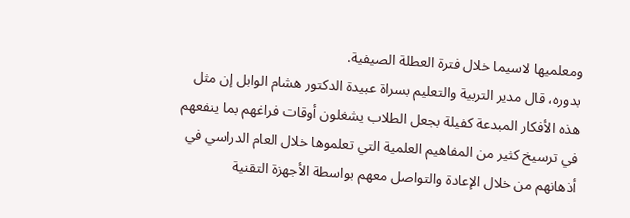ومعلميها لاسيما خلال فترة العطلة الصيفية.
بدوره، قال مدير التربية والتعليم بسراة عبيدة الدكتور هشام الوابل إن مثل هذه الأفكار المبدعة كفيلة بجعل الطلاب يشغلون أوقات فراغهم بما ينفعهم في ترسيخ كثير من المفاهيم العلمية التي تعلموها خلال العام الدراسي في أذهانهم من خلال الإعادة والتواصل معهم بواسطة الأجهزة التقنية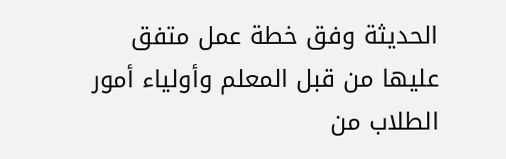الحديثة وفق خطة عمل متفق عليها من قبل المعلم وأولياء أمور الطلاب من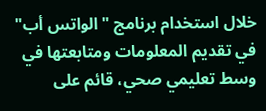خلال استخدام برنامج "الواتس أب" في تقديم المعلومات ومتابعتها في وسط تعليمي صحي، قائم على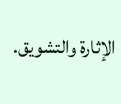الإثارة والتشويق.